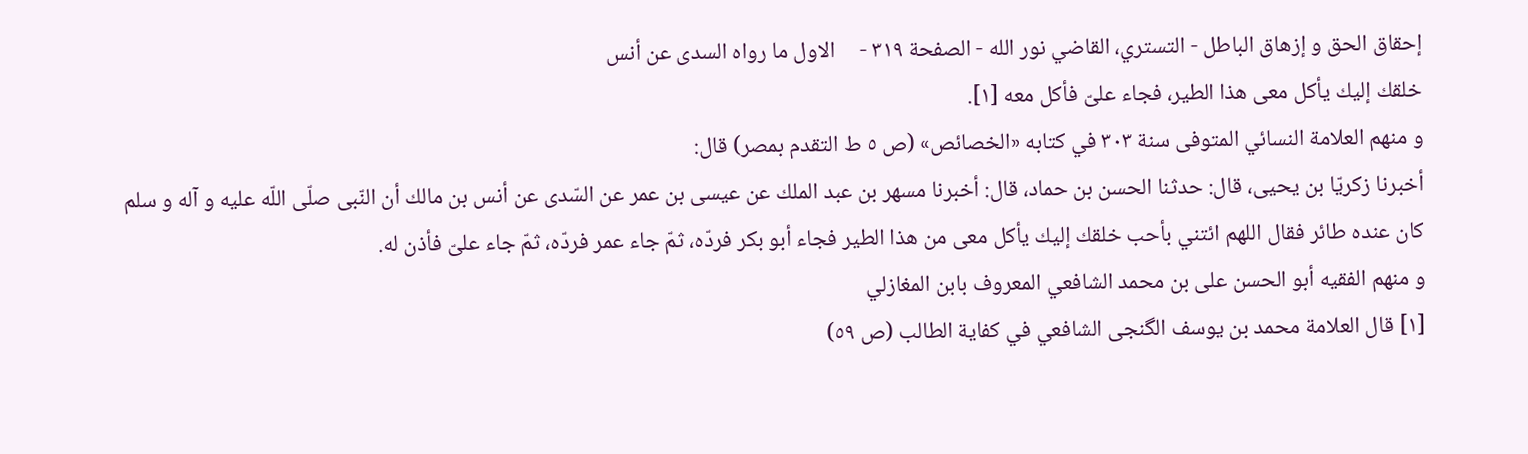إحقاق الحق و إزهاق الباطل - التستري، القاضي نور الله - الصفحة ٣١٩ -     الاول ما رواه السدى عن أنس
خلقك إليك يأكل معى هذا الطير، فجاء علىّ فأكل معه [١].
و منهم العلامة النسائي المتوفى سنة ٣٠٣ في كتابه «الخصائص» (ص ٥ ط التقدم بمصر) قال:
أخبرنا زكريّا بن يحيى، قال: حدثنا الحسن بن حماد، قال: أخبرنا مسهر بن عبد الملك عن عيسى بن عمر عن السّدى عن أنس بن مالك أن النّبى صلّى اللّه عليه و آله و سلم كان عنده طائر فقال اللهم ائتني بأحب خلقك إليك يأكل معى من هذا الطير فجاء أبو بكر فردّه، ثمّ جاء عمر فردّه، ثمّ جاء علىّ فأذن له.
و منهم الفقيه أبو الحسن على بن محمد الشافعي المعروف بابن المغازلي
[١] قال العلامة محمد بن يوسف الگنجى الشافعي في كفاية الطالب (ص ٥٩)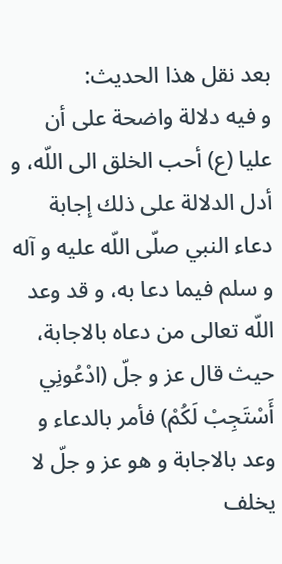بعد نقل هذا الحديث:
و فيه دلالة واضحة على أن عليا (ع) أحب الخلق الى اللّه، و أدل الدلالة على ذلك إجابة دعاء النبي صلّى اللّه عليه و آله و سلم فيما دعا به، و قد وعد اللّه تعالى من دعاه بالاجابة، حيث قال عز و جلّ (ادْعُونِي أَسْتَجِبْ لَكُمْ) فأمر بالدعاء و وعد بالاجابة و هو عز و جلّ لا يخلف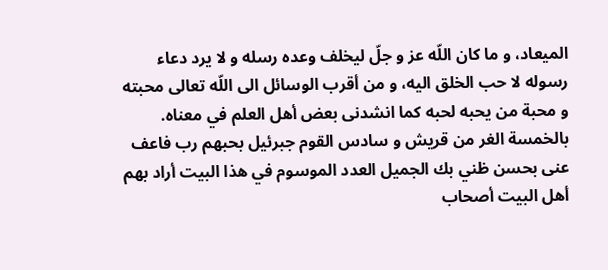الميعاد، و ما كان اللّه عز و جلّ ليخلف وعده رسله و لا يرد دعاء رسوله لا حب الخلق اليه، و من أقرب الوسائل الى اللّه تعالى محبته و محبة من يحبه لحبه كما انشدنى بعض أهل العلم في معناه.
بالخمسة الغر من قريش و سادس القوم جبرئيل بحبهم رب فاعف عنى بحسن ظني بك الجميل العدد الموسوم في هذا البيت أراد بهم أهل البيت أصحاب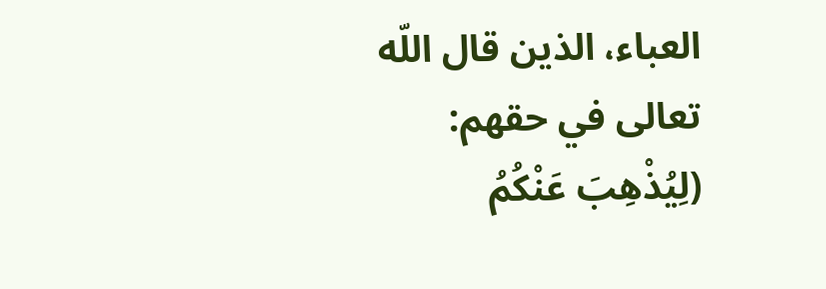العباء، الذين قال اللّه تعالى في حقهم: (لِيُذْهِبَ عَنْكُمُ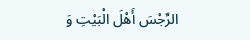الرِّجْسَ أَهْلَ الْبَيْتِ وَ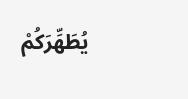يُطَهِّرَكُمْ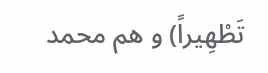تَطْهِيراً) و هم محمد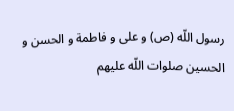رسول اللّه (ص) و على و فاطمة و الحسن و الحسين صلوات اللّه عليهم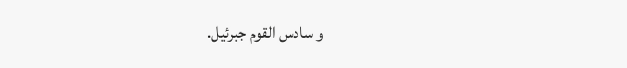و سادس القوم جبرئيل.